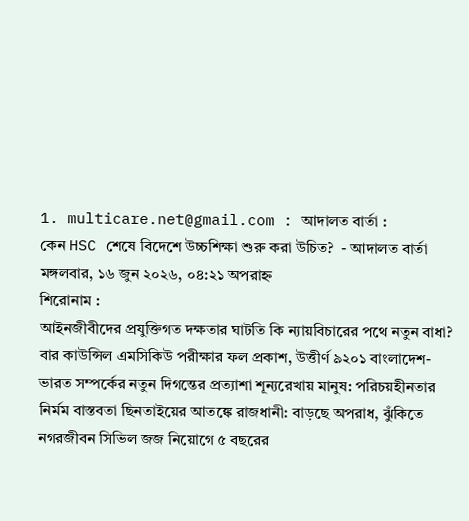1. multicare.net@gmail.com : আদালত বার্তা :
কেন HSC শেষে বিদেশে উচ্চশিক্ষা শুরু করা উচিত?  - আদালত বার্তা
মঙ্গলবার, ১৬ জুন ২০২৬, ০৪:২১ অপরাহ্ন
শিরোনাম :
আইনজীবীদের প্রযুক্তিগত দক্ষতার ঘাটতি কি ন্যায়বিচারের পথে নতুন বাধা? বার কাউন্সিল এমসিকিউ পরীক্ষার ফল প্রকাশ, উত্তীর্ণ ৯২০১ বাংলাদেশ-ভারত সম্পর্কের নতুন দিগন্তের প্রত্যাশা শূন্যরেখায় মানুষ: পরিচয়হীনতার নির্মম বাস্তবতা ছিনতাইয়ের আতঙ্কে রাজধানী: বাড়ছে অপরাধ, ঝুঁকিতে নগরজীবন সিভিল জজ নিয়োগে ৫ বছরের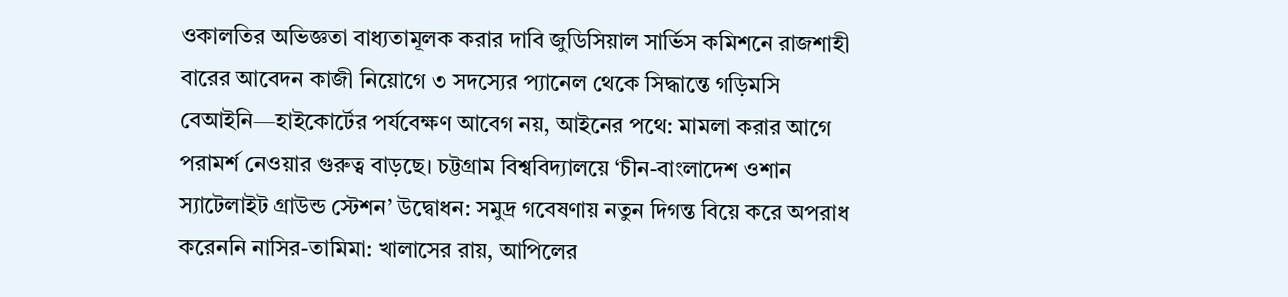ওকালতির অভিজ্ঞতা বাধ্যতামূলক করার দাবি জুডিসিয়াল সার্ভিস কমিশনে রাজশাহী বারের আবেদন কাজী নিয়োগে ৩ সদস্যের প্যানেল থেকে সিদ্ধান্তে গড়িমসি বেআইনি—হাইকোর্টের পর্যবেক্ষণ আবেগ নয়, আইনের পথে: মামলা করার আগে পরামর্শ নেওয়ার গুরুত্ব বাড়ছে। চট্টগ্রাম বিশ্ববিদ্যালয়ে ‘চীন-বাংলাদেশ ওশান স্যাটেলাইট গ্রাউন্ড স্টেশন’ উদ্বোধন: সমুদ্র গবেষণায় নতুন দিগন্ত বিয়ে করে অপরাধ করেননি নাসির-তামিমা: খালাসের রায়, আপিলের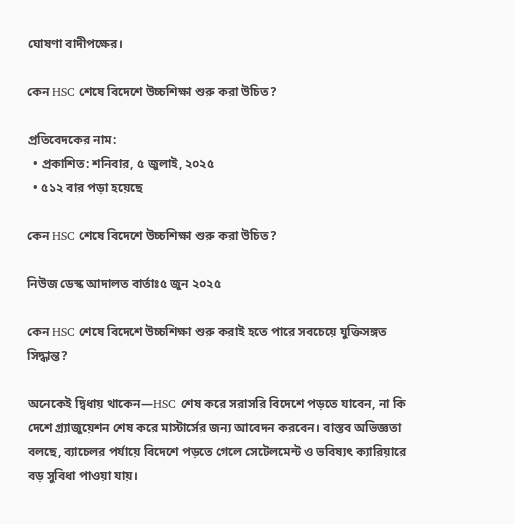ঘোষণা বাদীপক্ষের।

কেন HSC শেষে বিদেশে উচ্চশিক্ষা শুরু করা উচিত?

প্রতিবেদকের নাম:
  • প্রকাশিত: শনিবার, ৫ জুলাই, ২০২৫
  • ৫১২ বার পড়া হয়েছে

কেন HSC শেষে বিদেশে উচ্চশিক্ষা শুরু করা উচিত?

নিউজ ডেস্ক আদালত বার্তাঃ৫ জুন ২০২৫

কেন HSC শেষে বিদেশে উচ্চশিক্ষা শুরু করাই হতে পারে সবচেয়ে যুক্তিসঙ্গত সিদ্ধান্ত?

অনেকেই দ্বিধায় থাকেন—HSC শেষ করে সরাসরি বিদেশে পড়তে যাবেন, না কি দেশে গ্র্যাজুয়েশন শেষ করে মাস্টার্সের জন্য আবেদন করবেন। বাস্তব অভিজ্ঞতা বলছে, ব্যাচেলর পর্যায়ে বিদেশে পড়তে গেলে সেটেলমেন্ট ও ভবিষ্যৎ ক্যারিয়ারে বড় সুবিধা পাওয়া যায়।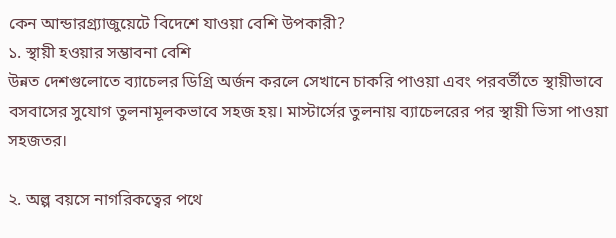কেন আন্ডারগ্র্যাজুয়েটে বিদেশে যাওয়া বেশি উপকারী?
১. স্থায়ী হওয়ার সম্ভাবনা বেশি
উন্নত দেশগুলোতে ব্যাচেলর ডিগ্রি অর্জন করলে সেখানে চাকরি পাওয়া এবং পরবর্তীতে স্থায়ীভাবে বসবাসের সুযোগ তুলনামূলকভাবে সহজ হয়। মাস্টার্সের তুলনায় ব্যাচেলরের পর স্থায়ী ভিসা পাওয়া সহজতর।

২. অল্প বয়সে নাগরিকত্বের পথে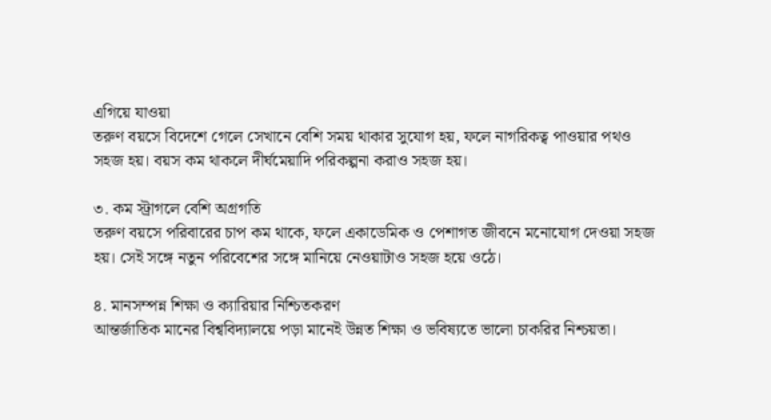এগিয়ে যাওয়া
তরুণ বয়সে বিদেশে গেলে সেখানে বেশি সময় থাকার সুযোগ হয়, ফলে নাগরিকত্ব পাওয়ার পথও সহজ হয়। বয়স কম থাকলে দীর্ঘমেয়াদি পরিকল্পনা করাও সহজ হয়।

৩. কম স্ট্রাগলে বেশি অগ্রগতি
তরুণ বয়সে পরিবারের চাপ কম থাকে, ফলে একাডেমিক ও পেশাগত জীবনে মনোযোগ দেওয়া সহজ হয়। সেই সঙ্গে নতুন পরিবেশের সঙ্গে মানিয়ে নেওয়াটাও সহজ হয়ে ওঠে।

৪. মানসম্পন্ন শিক্ষা ও ক্যারিয়ার নিশ্চিতকরণ
আন্তর্জাতিক মানের বিশ্ববিদ্যালয়ে পড়া মানেই উন্নত শিক্ষা ও ভবিষ্যতে ভালো চাকরির নিশ্চয়তা।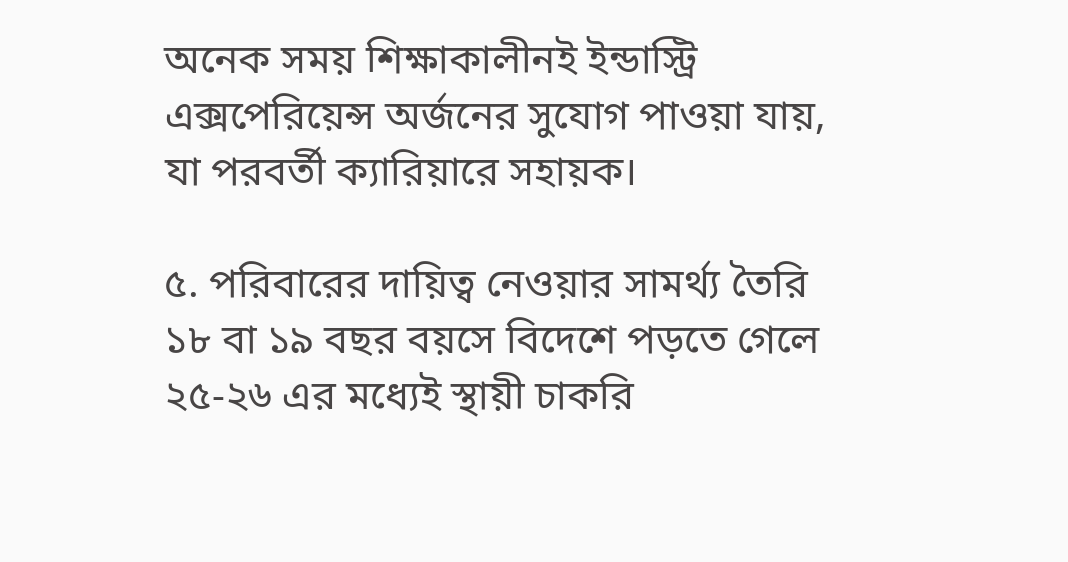অনেক সময় শিক্ষাকালীনই ইন্ডাস্ট্রি এক্সপেরিয়েন্স অর্জনের সুযোগ পাওয়া যায়, যা পরবর্তী ক্যারিয়ারে সহায়ক।

৫. পরিবারের দায়িত্ব নেওয়ার সামর্থ্য তৈরি
১৮ বা ১৯ বছর বয়সে বিদেশে পড়তে গেলে ২৫-২৬ এর মধ্যেই স্থায়ী চাকরি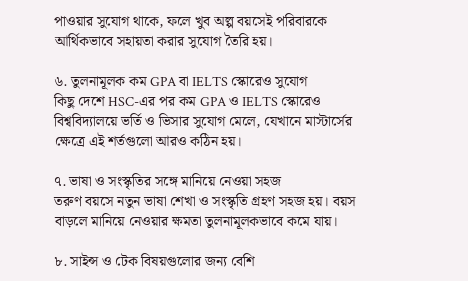পাওয়ার সুযোগ থাকে, ফলে খুব অল্প বয়সেই পরিবারকে আর্থিকভাবে সহায়তা করার সুযোগ তৈরি হয়।

৬. তুলনামূলক কম GPA বা IELTS স্কোরেও সুযোগ
কিছু দেশে HSC-এর পর কম GPA ও IELTS স্কোরেও বিশ্ববিদ্যালয়ে ভর্তি ও ভিসার সুযোগ মেলে, যেখানে মাস্টার্সের ক্ষেত্রে এই শর্তগুলো আরও কঠিন হয়।

৭. ভাষা ও সংস্কৃতির সঙ্গে মানিয়ে নেওয়া সহজ
তরুণ বয়সে নতুন ভাষা শেখা ও সংস্কৃতি গ্রহণ সহজ হয়। বয়স বাড়লে মানিয়ে নেওয়ার ক্ষমতা তুলনামূলকভাবে কমে যায়।

৮. সাইন্স ও টেক বিষয়গুলোর জন্য বেশি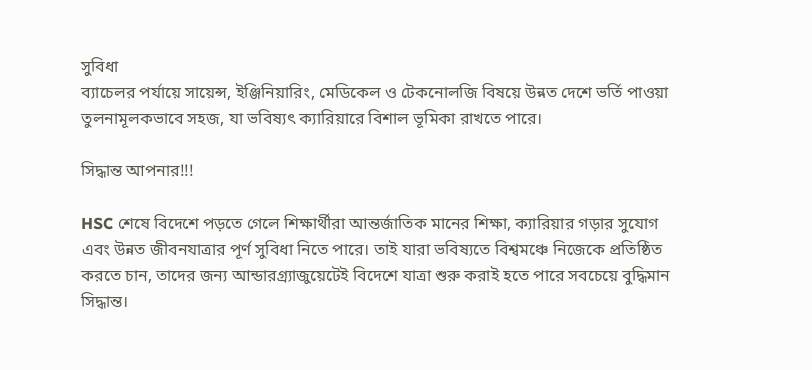সুবিধা
ব্যাচেলর পর্যায়ে সায়েন্স, ইঞ্জিনিয়ারিং, মেডিকেল ও টেকনোলজি বিষয়ে উন্নত দেশে ভর্তি পাওয়া তুলনামূলকভাবে সহজ, যা ভবিষ্যৎ ক্যারিয়ারে বিশাল ভূমিকা রাখতে পারে।

সিদ্ধান্ত আপনার!!!

HSC শেষে বিদেশে পড়তে গেলে শিক্ষার্থীরা আন্তর্জাতিক মানের শিক্ষা, ক্যারিয়ার গড়ার সুযোগ এবং উন্নত জীবনযাত্রার পূর্ণ সুবিধা নিতে পারে। তাই যারা ভবিষ্যতে বিশ্বমঞ্চে নিজেকে প্রতিষ্ঠিত করতে চান, তাদের জন্য আন্ডারগ্র্যাজুয়েটেই বিদেশে যাত্রা শুরু করাই হতে পারে সবচেয়ে বুদ্ধিমান সিদ্ধান্ত।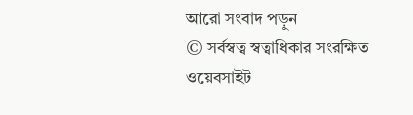আরো সংবাদ পড়ুন
© সর্বস্বত্ব স্বত্বাধিকার সংরক্ষিত
ওয়েবসাইট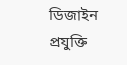ডিজাইন প্রযুক্তি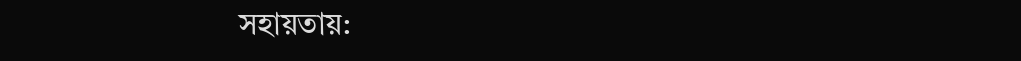সহায়তায়: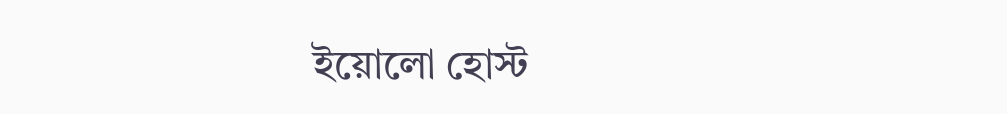ইয়োলো হোস্ট